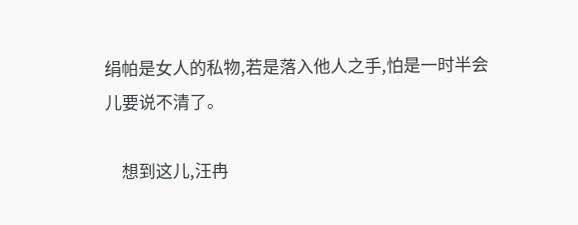绢帕是女人的私物,若是落入他人之手,怕是一时半会儿要说不清了。

    想到这儿,汪冉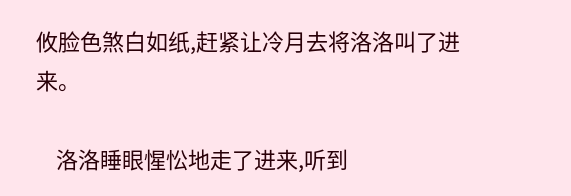攸脸色煞白如纸,赶紧让冷月去将洛洛叫了进来。

    洛洛睡眼惺忪地走了进来,听到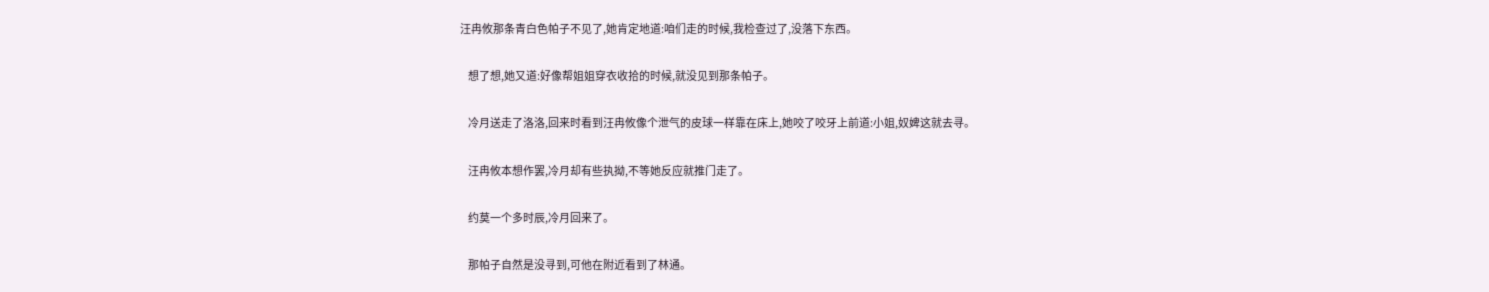汪冉攸那条青白色帕子不见了,她肯定地道:咱们走的时候,我检查过了,没落下东西。

    想了想,她又道:好像帮姐姐穿衣收拾的时候,就没见到那条帕子。

    冷月送走了洛洛,回来时看到汪冉攸像个泄气的皮球一样靠在床上,她咬了咬牙上前道:小姐,奴婢这就去寻。

    汪冉攸本想作罢,冷月却有些执拗,不等她反应就推门走了。

    约莫一个多时辰,冷月回来了。

    那帕子自然是没寻到,可他在附近看到了林通。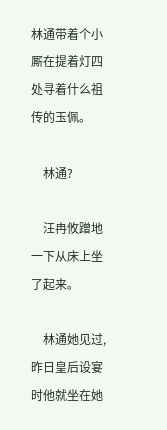林通带着个小厮在提着灯四处寻着什么祖传的玉佩。

    林通?

    汪冉攸蹭地一下从床上坐了起来。

    林通她见过,昨日皇后设宴时他就坐在她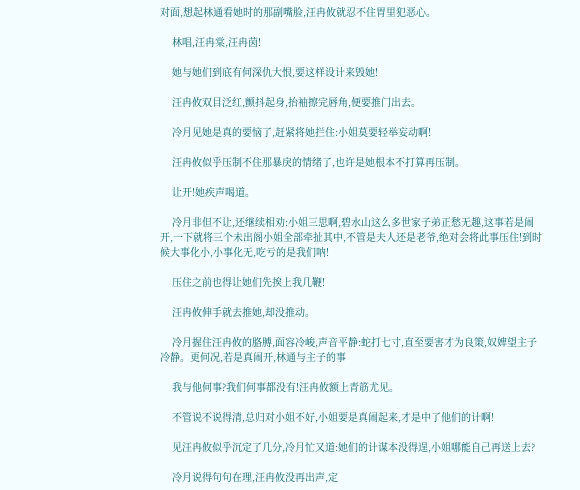对面,想起林通看她时的那副嘴脸,汪冉攸就忍不住胃里犯恶心。

    林唱,汪冉棠,汪冉茵!

    她与她们到底有何深仇大恨,要这样设计来毁她!

    汪冉攸双目泛红,颤抖起身,抬袖擦完唇角,便要推门出去。

    冷月见她是真的要恼了,赶紧将她拦住:小姐莫要轻举妄动啊!

    汪冉攸似乎压制不住那暴戾的情绪了,也许是她根本不打算再压制。

    让开!她疾声喝道。

    冷月非但不让,还继续相劝:小姐三思啊,碧水山这么多世家子弟正愁无趣,这事若是闹开,一下就将三个未出阁小姐全部牵扯其中,不管是夫人还是老爷,绝对会将此事压住!到时候大事化小,小事化无,吃亏的是我们呐!

    压住之前也得让她们先挨上我几鞭!

    汪冉攸伸手就去推她,却没推动。

    冷月握住汪冉攸的胳膊,面容冷峻,声音平静:蛇打七寸,直至要害才为良策,奴婢望主子冷静。更何况,若是真闹开,林通与主子的事

    我与他何事?我们何事都没有!汪冉攸额上青筋尤见。

    不管说不说得清,总归对小姐不好,小姐要是真闹起来,才是中了他们的计啊!

    见汪冉攸似乎沉定了几分,冷月忙又道:她们的计谋本没得逞,小姐哪能自己再送上去?

    冷月说得句句在理,汪冉攸没再出声,定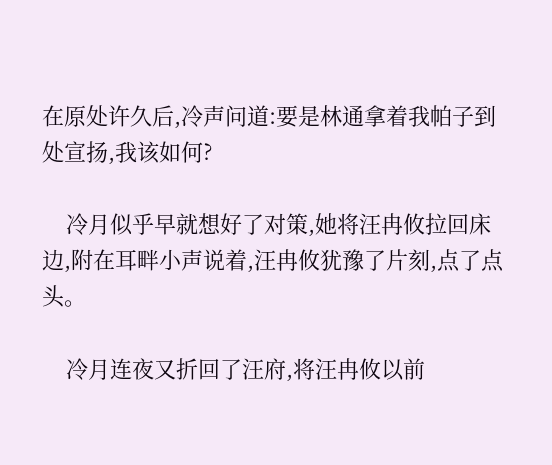在原处许久后,冷声问道:要是林通拿着我帕子到处宣扬,我该如何?

    冷月似乎早就想好了对策,她将汪冉攸拉回床边,附在耳畔小声说着,汪冉攸犹豫了片刻,点了点头。

    冷月连夜又折回了汪府,将汪冉攸以前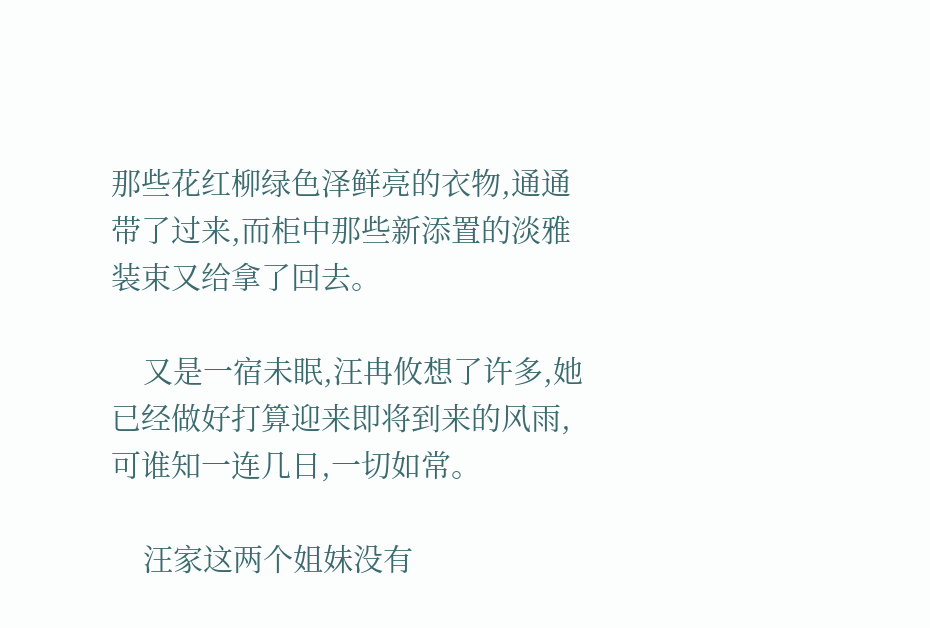那些花红柳绿色泽鲜亮的衣物,通通带了过来,而柜中那些新添置的淡雅装束又给拿了回去。

    又是一宿未眠,汪冉攸想了许多,她已经做好打算迎来即将到来的风雨,可谁知一连几日,一切如常。

    汪家这两个姐妹没有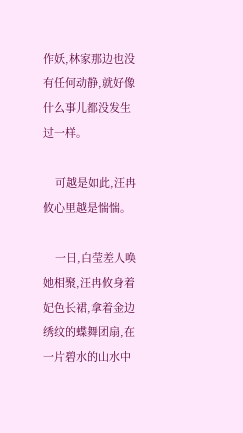作妖,林家那边也没有任何动静,就好像什么事儿都没发生过一样。

    可越是如此,汪冉攸心里越是惴惴。

    一日,白莹差人唤她相聚,汪冉攸身着妃色长裙,拿着金边绣纹的蝶舞团扇,在一片碧水的山水中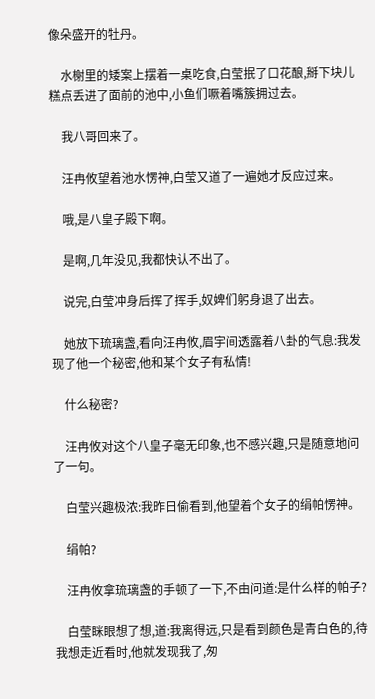像朵盛开的牡丹。

    水榭里的矮案上摆着一桌吃食,白莹抿了口花酿,掰下块儿糕点丢进了面前的池中,小鱼们噘着嘴簇拥过去。

    我八哥回来了。

    汪冉攸望着池水愣神,白莹又道了一遍她才反应过来。

    哦,是八皇子殿下啊。

    是啊,几年没见,我都快认不出了。

    说完,白莹冲身后挥了挥手,奴婢们躬身退了出去。

    她放下琉璃盏,看向汪冉攸,眉宇间透露着八卦的气息:我发现了他一个秘密,他和某个女子有私情!

    什么秘密?

    汪冉攸对这个八皇子毫无印象,也不感兴趣,只是随意地问了一句。

    白莹兴趣极浓:我昨日偷看到,他望着个女子的绢帕愣神。

    绢帕?

    汪冉攸拿琉璃盏的手顿了一下,不由问道:是什么样的帕子?

    白莹眯眼想了想,道:我离得远,只是看到颜色是青白色的,待我想走近看时,他就发现我了,匆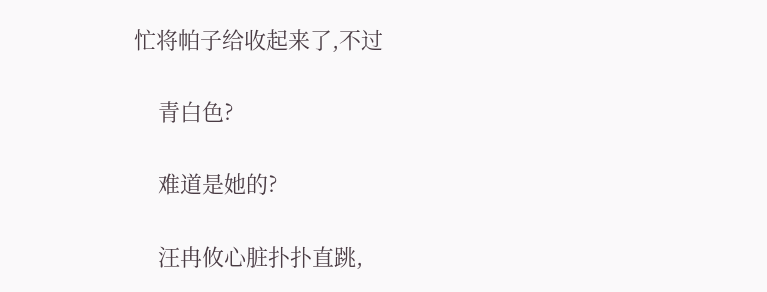忙将帕子给收起来了,不过

    青白色?

    难道是她的?

    汪冉攸心脏扑扑直跳,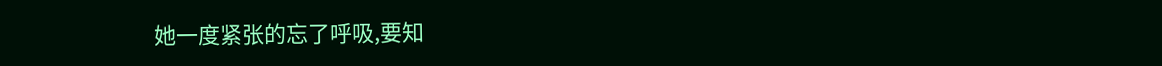她一度紧张的忘了呼吸,要知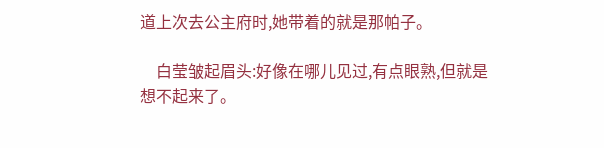道上次去公主府时,她带着的就是那帕子。

    白莹皱起眉头:好像在哪儿见过,有点眼熟,但就是想不起来了。